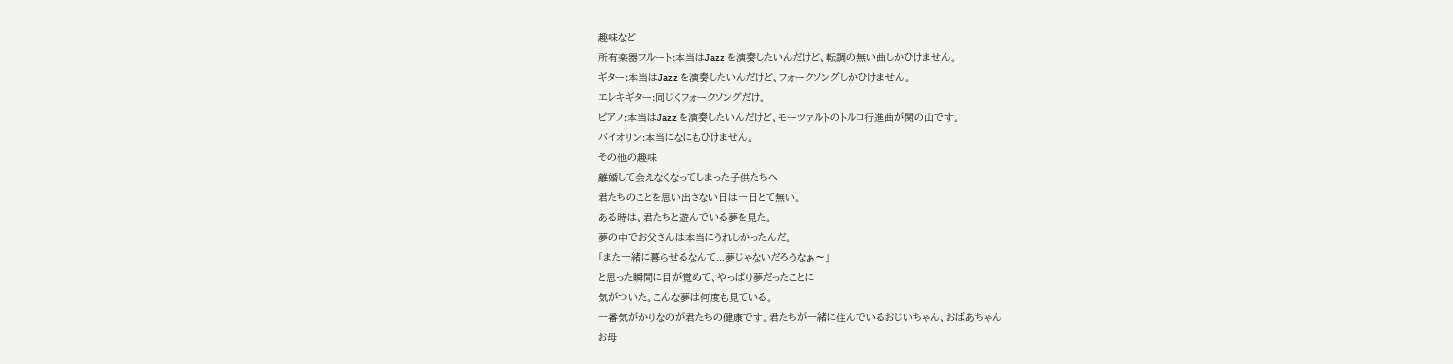趣味など
所有楽器フルート:本当はJazz を演奏したいんだけど、転調の無い曲しかひけません。
ギター:本当はJazz を演奏したいんだけど、フォークソングしかひけません。
エレキギター:同じくフォークソングだけ。
ピアノ:本当はJazz を演奏したいんだけど、モーツァルトのトルコ行進曲が関の山です。
バイオリン:本当になにもひけません。
その他の趣味
離婚して会えなくなってしまった子供たちへ
君たちのことを思い出さない日は一日とて無い。
ある時は、君たちと遊んでいる夢を見た。
夢の中でお父さんは本当にうれしかったんだ。
「また一緒に暮らせるなんて...夢じゃないだろうなぁ〜」
と思った瞬間に目が覚めて、やっぱり夢だったことに
気がついた。こんな夢は何度も見ている。
一番気がかりなのが君たちの健康です。君たちが一緒に住んでいるおじいちゃん、おばあちゃん
お母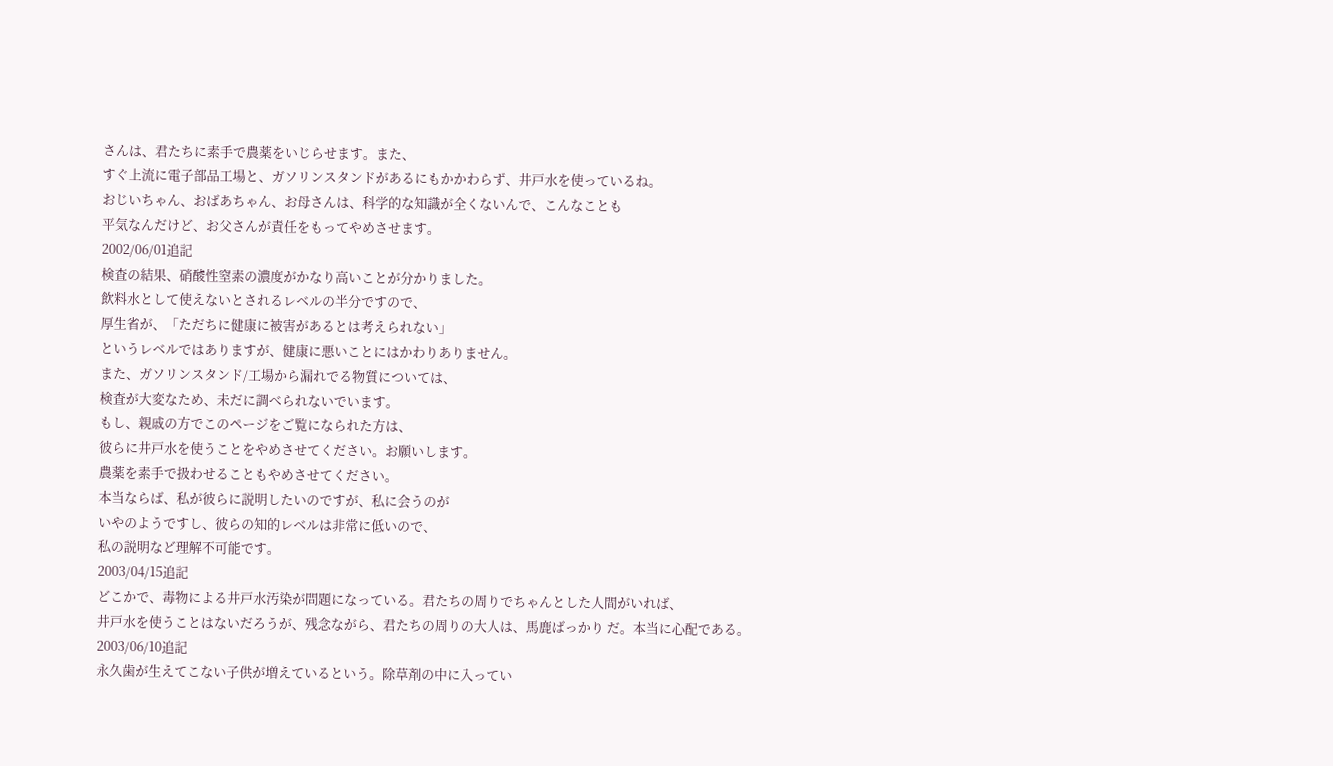さんは、君たちに素手で農薬をいじらせます。また、
すぐ上流に電子部品工場と、ガソリンスタンドがあるにもかかわらず、井戸水を使っているね。
おじいちゃん、おばあちゃん、お母さんは、科学的な知識が全くないんで、こんなことも
平気なんだけど、お父さんが責任をもってやめさせます。
2002/06/01追記
検査の結果、硝酸性窒素の濃度がかなり高いことが分かりました。
飲料水として使えないとされるレベルの半分ですので、
厚生省が、「ただちに健康に被害があるとは考えられない」
というレベルではありますが、健康に悪いことにはかわりありません。
また、ガソリンスタンド/工場から漏れでる物質については、
検査が大変なため、未だに調べられないでいます。
もし、親戚の方でこのページをご覧になられた方は、
彼らに井戸水を使うことをやめさせてください。お願いします。
農薬を素手で扱わせることもやめさせてください。
本当ならば、私が彼らに説明したいのですが、私に会うのが
いやのようですし、彼らの知的レベルは非常に低いので、
私の説明など理解不可能です。
2003/04/15追記
どこかで、毒物による井戸水汚染が問題になっている。君たちの周りでちゃんとした人間がいれば、
井戸水を使うことはないだろうが、残念ながら、君たちの周りの大人は、馬鹿ばっかり だ。本当に心配である。
2003/06/10追記
永久歯が生えてこない子供が増えているという。除草剤の中に入ってい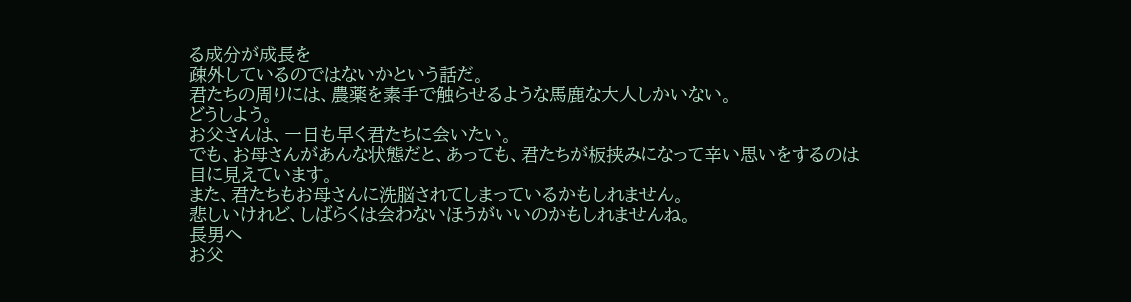る成分が成長を
疎外しているのではないかという話だ。
君たちの周りには、農薬を素手で触らせるような馬鹿な大人しかいない。
どうしよう。
お父さんは、一日も早く君たちに会いたい。
でも、お母さんがあんな状態だと、あっても、君たちが板挟みになって辛い思いをするのは
目に見えています。
また、君たちもお母さんに洗脳されてしまっているかもしれません。
悲しいけれど、しばらくは会わないほうがいいのかもしれませんね。
長男へ
お父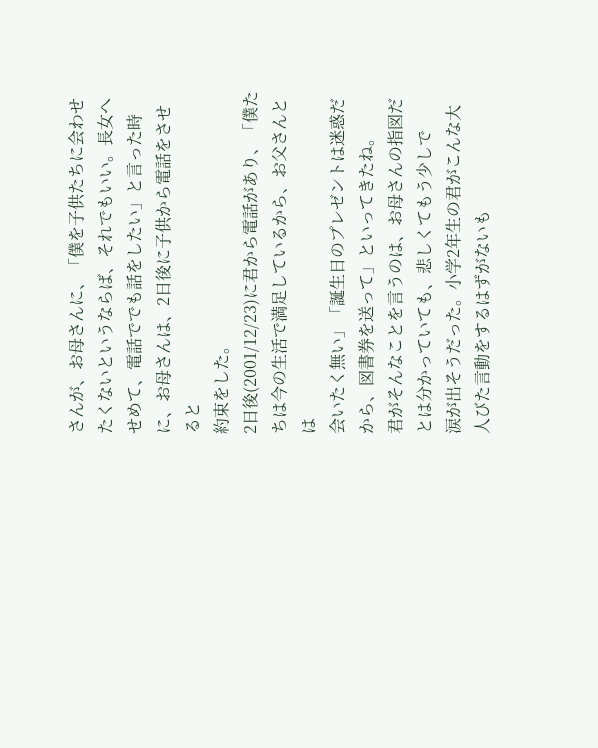さんが、お母さんに、「僕を子供たちに会わせたくないというならば、それでもいい。長女へ
せめて、電話ででも話をしたい」と言った時に、お母さんは、2日後に子供から電話をさせると
約束をした。
2日後(2001/12/23)に君から電話があり、「僕たちは今の生活で満足しているから、お父さんとは
会いたく無い」「誕生日のプレゼントは迷惑だから、図書券を送って」といってきたね。
君がそんなことを言うのは、お母さんの指図だとは分かっていても、悲しくてもう少しで
涙が出そうだった。小学2年生の君がこんな大人びた言動をするはずがないも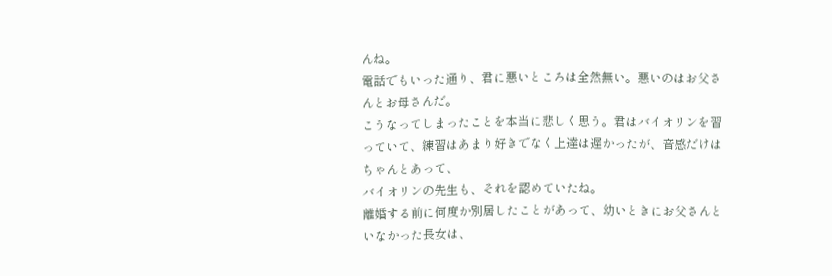んね。
電話でもいった通り、君に悪いところは全然無い。悪いのはお父さんとお母さんだ。
こうなってしまったことを本当に悲しく思う。君はバイオリンを習っていて、練習はあまり好きでなく上達は遅かったが、音感だけはちゃんとあって、
バイオリンの先生も、それを認めていたね。
離婚する前に何度か別居したことがあって、幼いときにお父さんといなかった長女は、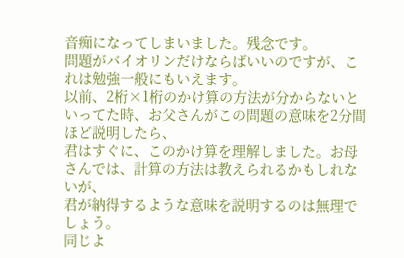音痴になってしまいました。残念です。
問題がバイオリンだけならばいいのですが、これは勉強一般にもいえます。
以前、2桁×1桁のかけ算の方法が分からないといってた時、お父さんがこの問題の意味を2分間ほど説明したら、
君はすぐに、このかけ算を理解しました。お母さんでは、計算の方法は教えられるかもしれないが、
君が納得するような意味を説明するのは無理でしょう。
同じよ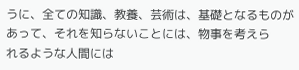うに、全ての知識、教養、芸術は、基礎となるものがあって、それを知らないことには、物事を考えら
れるような人間には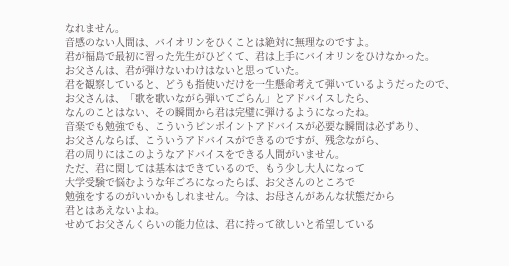なれません。
音感のない人間は、バイオリンをひくことは絶対に無理なのですよ。
君が福島で最初に習った先生がひどくて、君は上手にバイオリンをひけなかった。
お父さんは、君が弾けないわけはないと思っていた。
君を観察していると、どうも指使いだけを一生懸命考えて弾いているようだったので、
お父さんは、「歌を歌いながら弾いてごらん」とアドバイスしたら、
なんのことはない、その瞬間から君は完璧に弾けるようになったね。
音楽でも勉強でも、こういうピンポイントアドバイスが必要な瞬間は必ずあり、
お父さんならば、こういうアドバイスができるのですが、残念ながら、
君の周りにはこのようなアドバイスをできる人間がいません。
ただ、君に関しては基本はできているので、もう少し大人になって
大学受験で悩むような年ごろになったらば、お父さんのところで
勉強をするのがいいかもしれません。今は、お母さんがあんな状態だから
君とはあえないよね。
せめてお父さんくらいの能力位は、君に持って欲しいと希望している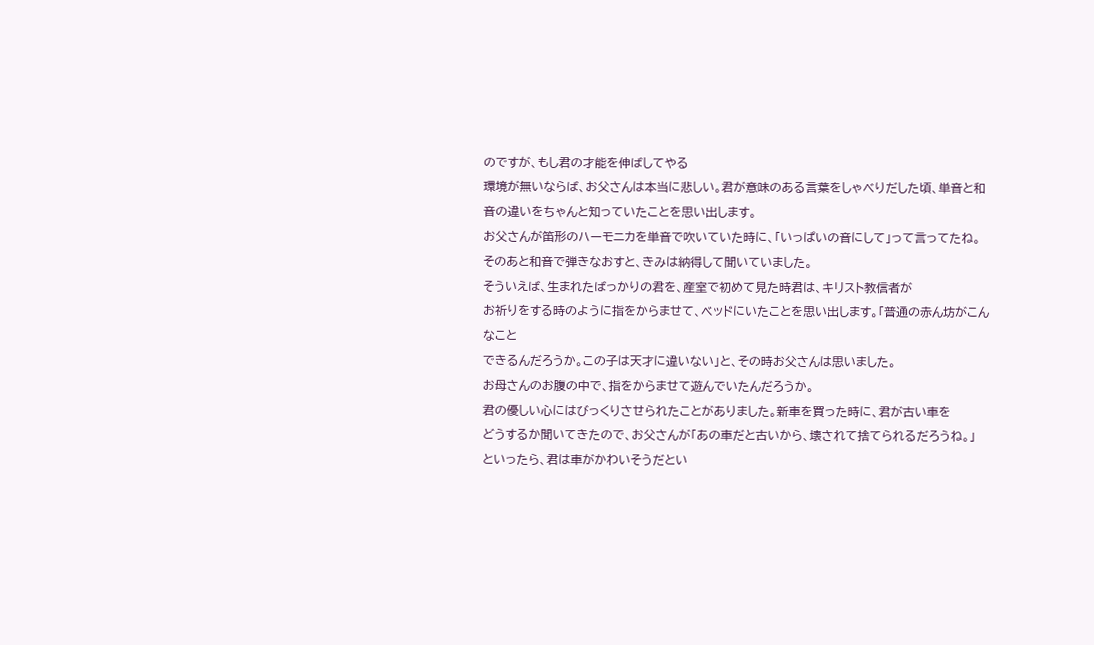のですが、もし君の才能を伸ばしてやる
環境が無いならば、お父さんは本当に悲しい。君が意味のある言葉をしゃべりだした頃、単音と和音の違いをちゃんと知っていたことを思い出します。
お父さんが笛形のハーモニカを単音で吹いていた時に、「いっぱいの音にして」って言ってたね。
そのあと和音で弾きなおすと、きみは納得して聞いていました。
そういえば、生まれたばっかりの君を、産室で初めて見た時君は、キリスト教信者が
お祈りをする時のように指をからませて、ベッドにいたことを思い出します。「普通の赤ん坊がこんなこと
できるんだろうか。この子は天才に違いない」と、その時お父さんは思いました。
お母さんのお腹の中で、指をからませて遊んでいたんだろうか。
君の優しい心にはびっくりさせられたことがありました。新車を買った時に、君が古い車を
どうするか聞いてきたので、お父さんが「あの車だと古いから、壊されて捨てられるだろうね。」
といったら、君は車がかわいそうだとい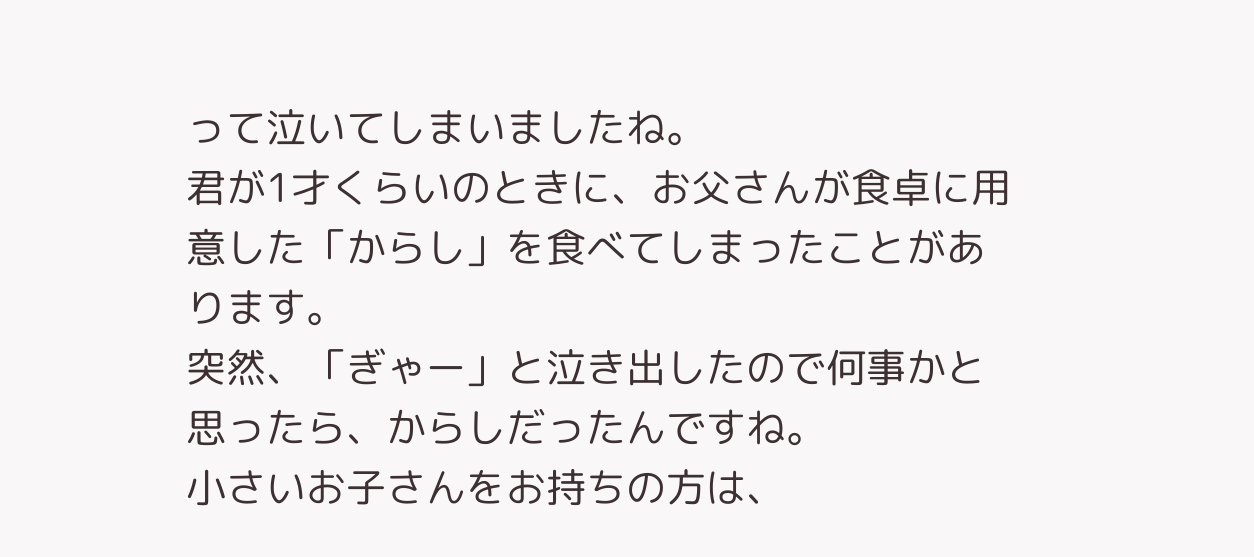って泣いてしまいましたね。
君が1才くらいのときに、お父さんが食卓に用意した「からし」を食べてしまったことがあります。
突然、「ぎゃー」と泣き出したので何事かと思ったら、からしだったんですね。
小さいお子さんをお持ちの方は、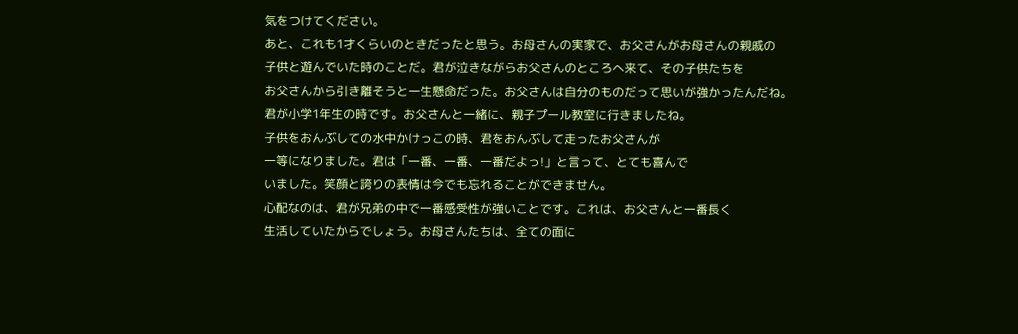気をつけてください。
あと、これも1才くらいのときだったと思う。お母さんの実家で、お父さんがお母さんの親戚の
子供と遊んでいた時のことだ。君が泣きながらお父さんのところへ来て、その子供たちを
お父さんから引き離そうと一生懸命だった。お父さんは自分のものだって思いが強かったんだね。
君が小学1年生の時です。お父さんと一緒に、親子プール教室に行きましたね。
子供をおんぶしての水中かけっこの時、君をおんぶして走ったお父さんが
一等になりました。君は「一番、一番、一番だよっ!」と言って、とても喜んで
いました。笑顔と誇りの表情は今でも忘れることができません。
心配なのは、君が兄弟の中で一番感受性が強いことです。これは、お父さんと一番長く
生活していたからでしょう。お母さんたちは、全ての面に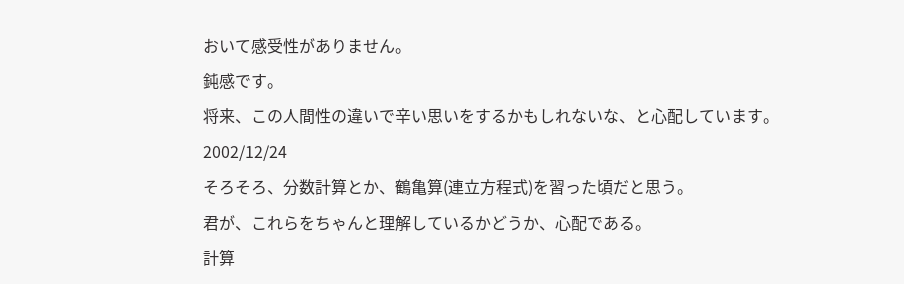おいて感受性がありません。
鈍感です。
将来、この人間性の違いで辛い思いをするかもしれないな、と心配しています。
2002/12/24
そろそろ、分数計算とか、鶴亀算(連立方程式)を習った頃だと思う。
君が、これらをちゃんと理解しているかどうか、心配である。
計算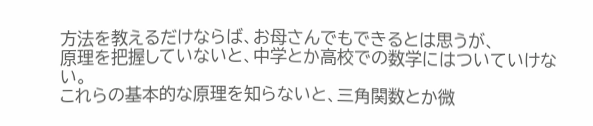方法を教えるだけならば、お母さんでもできるとは思うが、
原理を把握していないと、中学とか高校での数学にはついていけない。
これらの基本的な原理を知らないと、三角関数とか微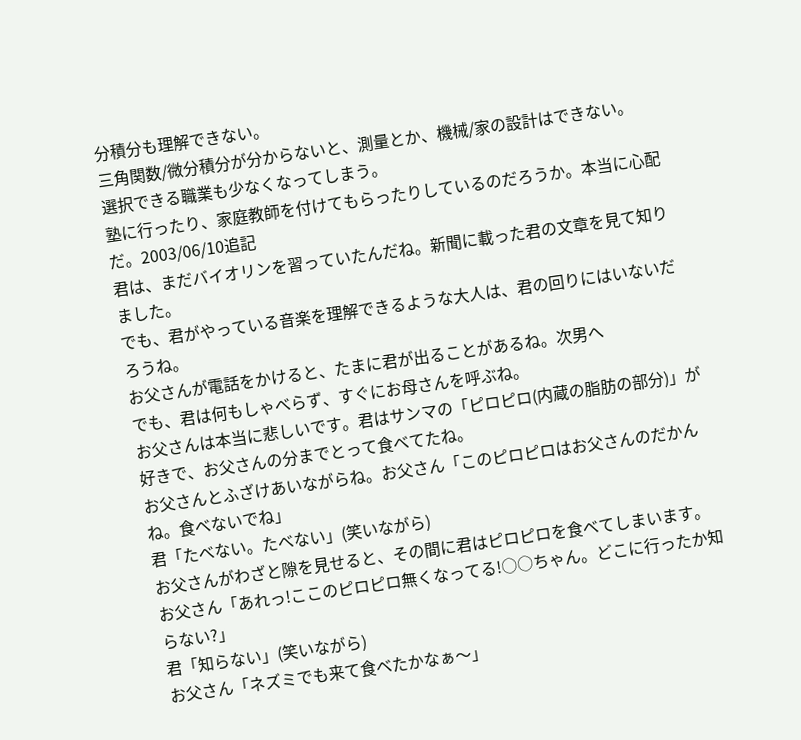分積分も理解できない。
三角関数/微分積分が分からないと、測量とか、機械/家の設計はできない。
選択できる職業も少なくなってしまう。
塾に行ったり、家庭教師を付けてもらったりしているのだろうか。本当に心配だ。2003/06/10追記
君は、まだバイオリンを習っていたんだね。新聞に載った君の文章を見て知りました。
でも、君がやっている音楽を理解できるような大人は、君の回りにはいないだろうね。
お父さんが電話をかけると、たまに君が出ることがあるね。次男へ
でも、君は何もしゃべらず、すぐにお母さんを呼ぶね。
お父さんは本当に悲しいです。君はサンマの「ピロピロ(内蔵の脂肪の部分)」が好きで、お父さんの分までとって食べてたね。
お父さんとふざけあいながらね。お父さん「このピロピロはお父さんのだかんね。食べないでね」
君「たべない。たべない」(笑いながら)
お父さんがわざと隙を見せると、その間に君はピロピロを食べてしまいます。
お父さん「あれっ!ここのピロピロ無くなってる!○○ちゃん。どこに行ったか知らない?」
君「知らない」(笑いながら)
お父さん「ネズミでも来て食べたかなぁ〜」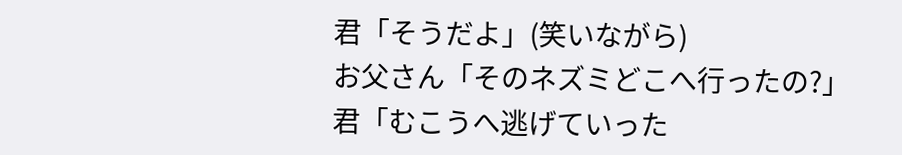君「そうだよ」(笑いながら)
お父さん「そのネズミどこへ行ったの?」
君「むこうへ逃げていった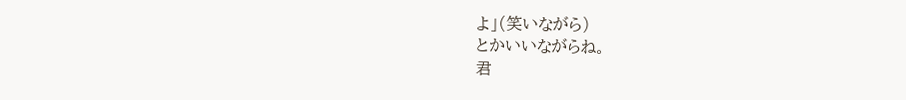よ」(笑いながら)
とかいいながらね。
君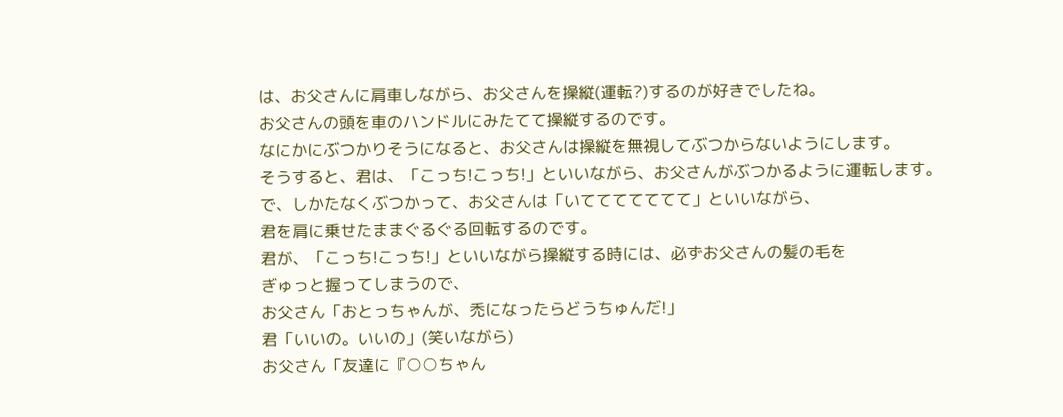は、お父さんに肩車しながら、お父さんを操縦(運転?)するのが好きでしたね。
お父さんの頭を車のハンドルにみたてて操縦するのです。
なにかにぶつかりそうになると、お父さんは操縦を無視してぶつからないようにします。
そうすると、君は、「こっち!こっち!」といいながら、お父さんがぶつかるように運転します。
で、しかたなくぶつかって、お父さんは「いててててててて」といいながら、
君を肩に乗せたままぐるぐる回転するのです。
君が、「こっち!こっち!」といいながら操縦する時には、必ずお父さんの髪の毛を
ぎゅっと握ってしまうので、
お父さん「おとっちゃんが、禿になったらどうちゅんだ!」
君「いいの。いいの」(笑いながら)
お父さん「友達に『○○ちゃん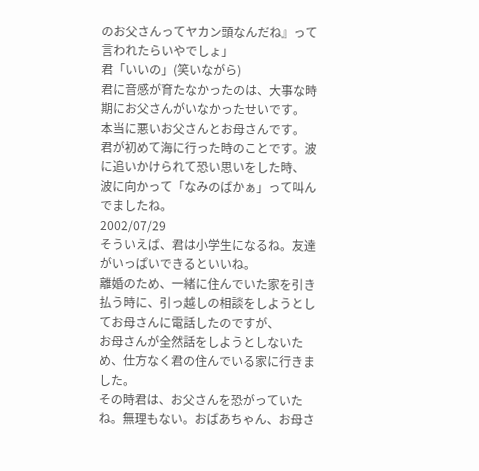のお父さんってヤカン頭なんだね』って
言われたらいやでしょ」
君「いいの」(笑いながら)
君に音感が育たなかったのは、大事な時期にお父さんがいなかったせいです。
本当に悪いお父さんとお母さんです。
君が初めて海に行った時のことです。波に追いかけられて恐い思いをした時、
波に向かって「なみのばかぁ」って叫んでましたね。
2002/07/29
そういえば、君は小学生になるね。友達がいっぱいできるといいね。
離婚のため、一緒に住んでいた家を引き払う時に、引っ越しの相談をしようとしてお母さんに電話したのですが、
お母さんが全然話をしようとしないため、仕方なく君の住んでいる家に行きました。
その時君は、お父さんを恐がっていたね。無理もない。おばあちゃん、お母さ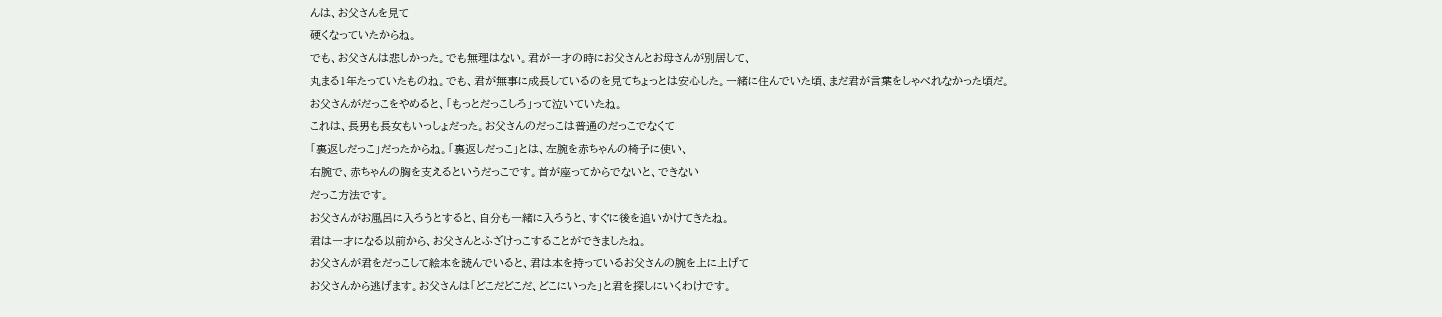んは、お父さんを見て
硬くなっていたからね。
でも、お父さんは悲しかった。でも無理はない。君が一才の時にお父さんとお母さんが別居して、
丸まる1年たっていたものね。でも、君が無事に成長しているのを見てちょっとは安心した。一緒に住んでいた頃、まだ君が言葉をしゃべれなかった頃だ。
お父さんがだっこをやめると、「もっとだっこしろ」って泣いていたね。
これは、長男も長女もいっしょだった。お父さんのだっこは普通のだっこでなくて
「裏返しだっこ」だったからね。「裏返しだっこ」とは、左腕を赤ちゃんの椅子に使い、
右腕で、赤ちゃんの胸を支えるというだっこです。首が座ってからでないと、できない
だっこ方法です。
お父さんがお風呂に入ろうとすると、自分も一緒に入ろうと、すぐに後を追いかけてきたね。
君は一才になる以前から、お父さんとふざけっこすることができましたね。
お父さんが君をだっこして絵本を読んでいると、君は本を持っているお父さんの腕を上に上げて
お父さんから逃げます。お父さんは「どこだどこだ、どこにいった」と君を探しにいくわけです。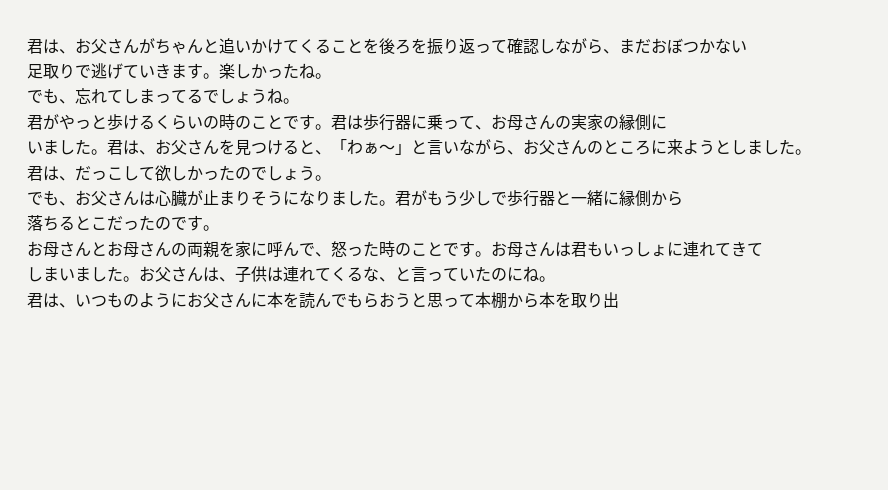君は、お父さんがちゃんと追いかけてくることを後ろを振り返って確認しながら、まだおぼつかない
足取りで逃げていきます。楽しかったね。
でも、忘れてしまってるでしょうね。
君がやっと歩けるくらいの時のことです。君は歩行器に乗って、お母さんの実家の縁側に
いました。君は、お父さんを見つけると、「わぁ〜」と言いながら、お父さんのところに来ようとしました。
君は、だっこして欲しかったのでしょう。
でも、お父さんは心臓が止まりそうになりました。君がもう少しで歩行器と一緒に縁側から
落ちるとこだったのです。
お母さんとお母さんの両親を家に呼んで、怒った時のことです。お母さんは君もいっしょに連れてきて
しまいました。お父さんは、子供は連れてくるな、と言っていたのにね。
君は、いつものようにお父さんに本を読んでもらおうと思って本棚から本を取り出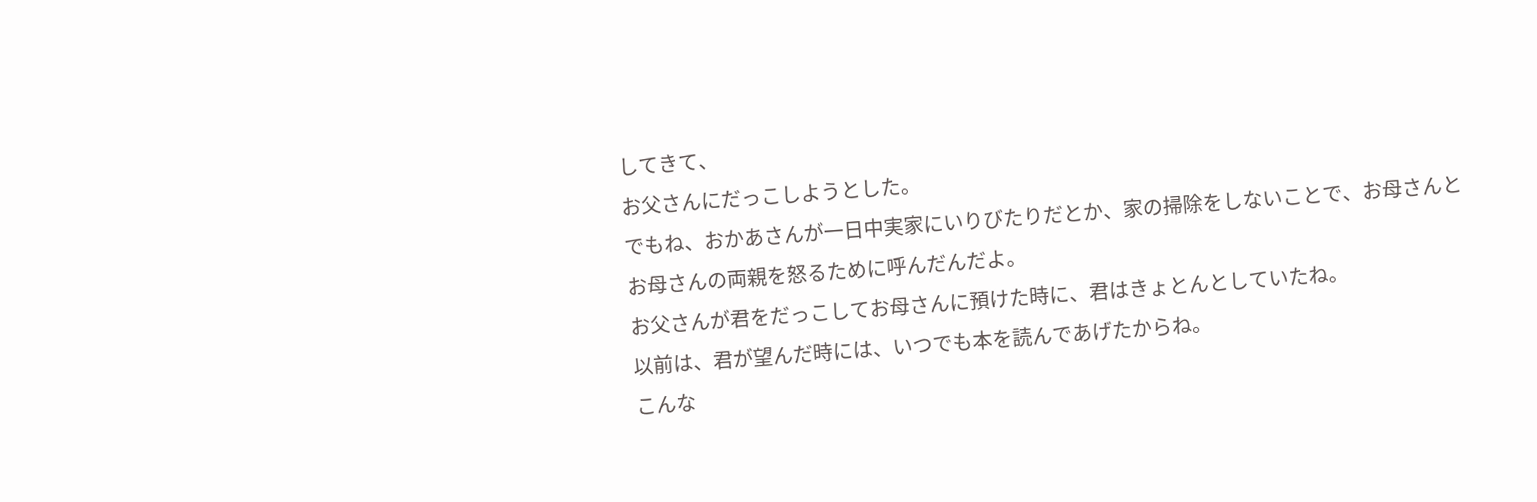してきて、
お父さんにだっこしようとした。
でもね、おかあさんが一日中実家にいりびたりだとか、家の掃除をしないことで、お母さんと
お母さんの両親を怒るために呼んだんだよ。
お父さんが君をだっこしてお母さんに預けた時に、君はきょとんとしていたね。
以前は、君が望んだ時には、いつでも本を読んであげたからね。
こんな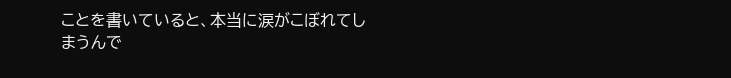ことを書いていると、本当に涙がこぼれてしまうんで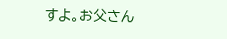すよ。お父さん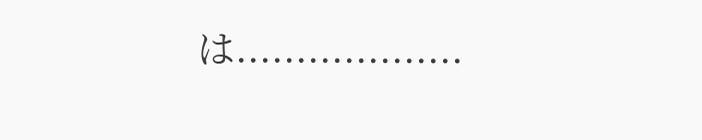は...................